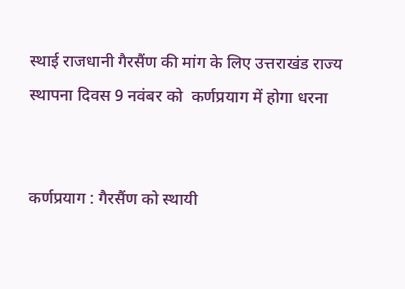स्थाई राजधानी गैरसैंण की मांग के लिए उत्तराखंड राज्य स्थापना दिवस 9 नवंबर को  कर्णप्रयाग में होगा धरना


कर्णप्रयाग : गैरसैंण को स्थायी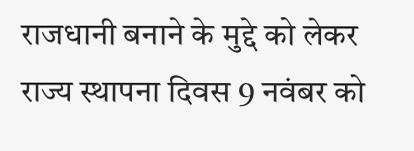राजधानी बनाने के मुद्दे को लेकर राज्य स्थापना दिवस 9 नवंबर को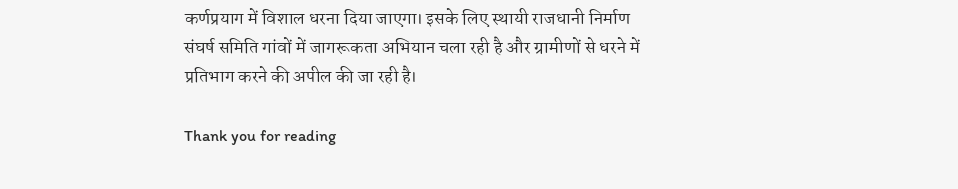कर्णप्रयाग में विशाल धरना दिया जाएगा। इसके लिए स्थायी राजधानी निर्माण संघर्ष समिति गांवों में जागरूकता अभियान चला रही है और ग्रामीणों से धरने में प्रतिभाग करने की अपील की जा रही है।

Thank you for reading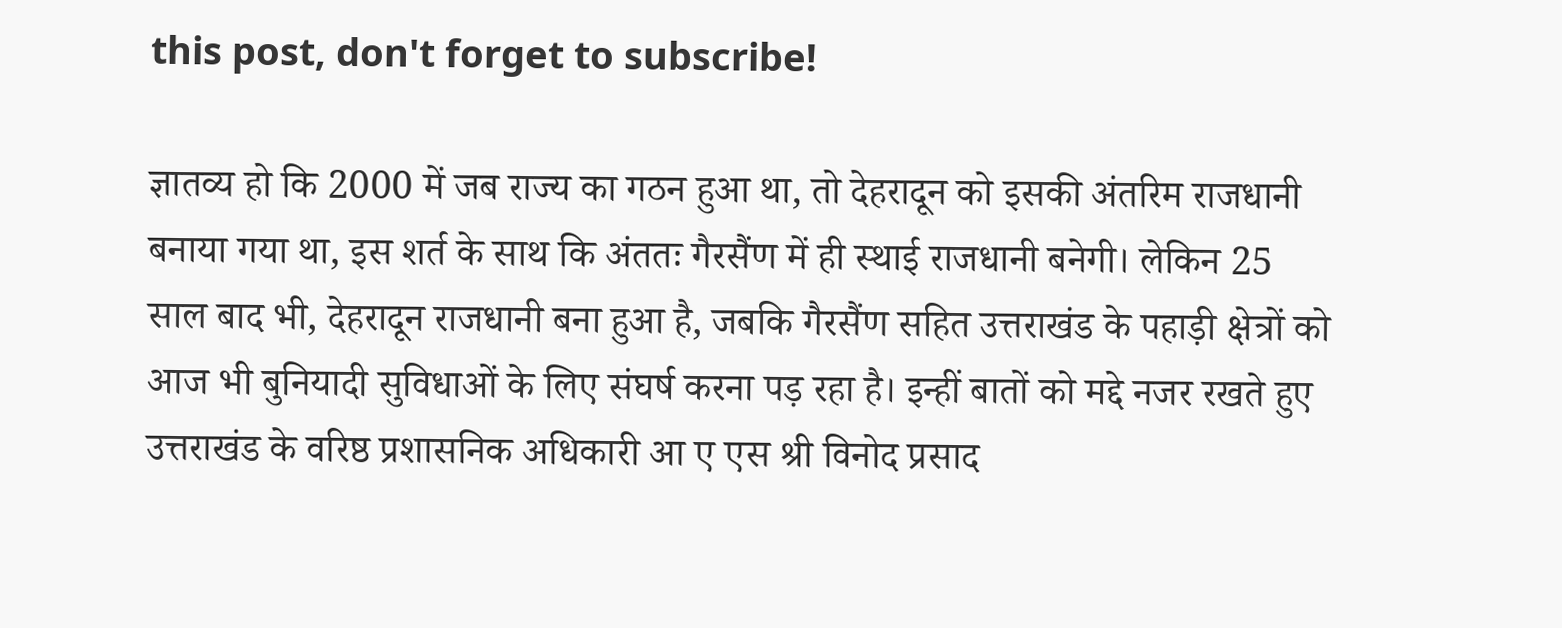this post, don't forget to subscribe!

ज्ञातव्य हो कि 2000 में जब राज्य का गठन हुआ था, तो देहरादून को इसकी अंतरिम राजधानी बनाया गया था, इस शर्त के साथ कि अंततः गैरसैंण में ही स्थाई राजधानी बनेगी। लेकिन 25 साल बाद भी, देहरादून राजधानी बना हुआ है, जबकि गैरसैंण सहित उत्तराखंड के पहाड़ी क्षेत्रों को आज भी बुनियादी सुविधाओं के लिए संघर्ष करना पड़ रहा है। इन्हीं बातों को मद्दे नजर रखते हुए उत्तराखंड के वरिष्ठ प्रशासनिक अधिकारी आ ए एस श्री विनोद प्रसाद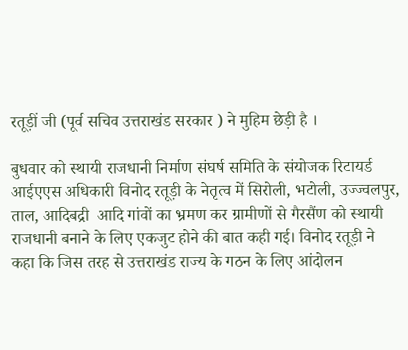रतूड़ीं जी (पूर्व सचिव उत्तराखंड सरकार ) ने मुहिम छेड़ी है ।

बुधवार को स्थायी राजधानी निर्माण संघर्ष समिति के संयोजक रिटायर्ड आईएएस अधिकारी विनोद रतूड़ी के नेतृत्व में सिरोली, भटोली, उज्ज्वलपुर, ताल, आदिबद्री  आदि गांवों का भ्रमण कर ग्रामीणों से गैरसैंण को स्थायी राजधानी बनाने के लिए एकजुट होने की बात कही गई। विनोद रतूड़ी ने कहा कि जिस तरह से उत्तराखंड राज्य के गठन के लिए आंदोलन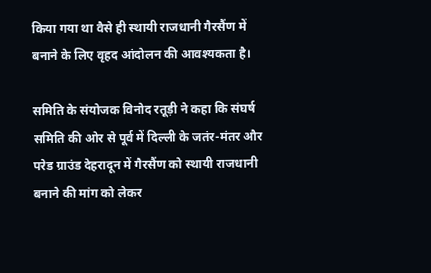किया गया था वैसे ही स्थायी राजधानी गैरसैंण में बनाने के लिए वृहद आंदोलन की आवश्यकता है।

समिति के संयोजक विनोद रतूड़ी ने कहा कि संघर्ष समिति की ओर से पूर्व में दिल्ली के जतंर-मंतर और परेड ग्राउंड देहरादून में गैरसैंण को स्थायी राजधानी बनाने की मांग को लेकर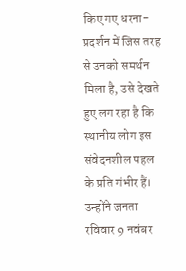किए गए धरना-प्रदर्शन में जिस तरह से उनको समर्थन मिला है, उसे देखते हुए लग रहा है कि स्थानीय लोग इस संवेदनशील पहल के प्रति गंभीर हैं। उन्होंने जनता रविवार 9 नवंबर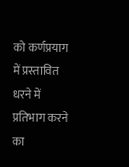को कर्णप्रयाग में प्रस्तावित धरने में प्रतिभाग करने का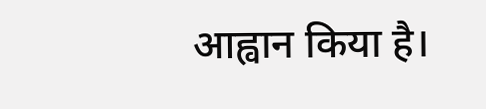आह्वान किया है।